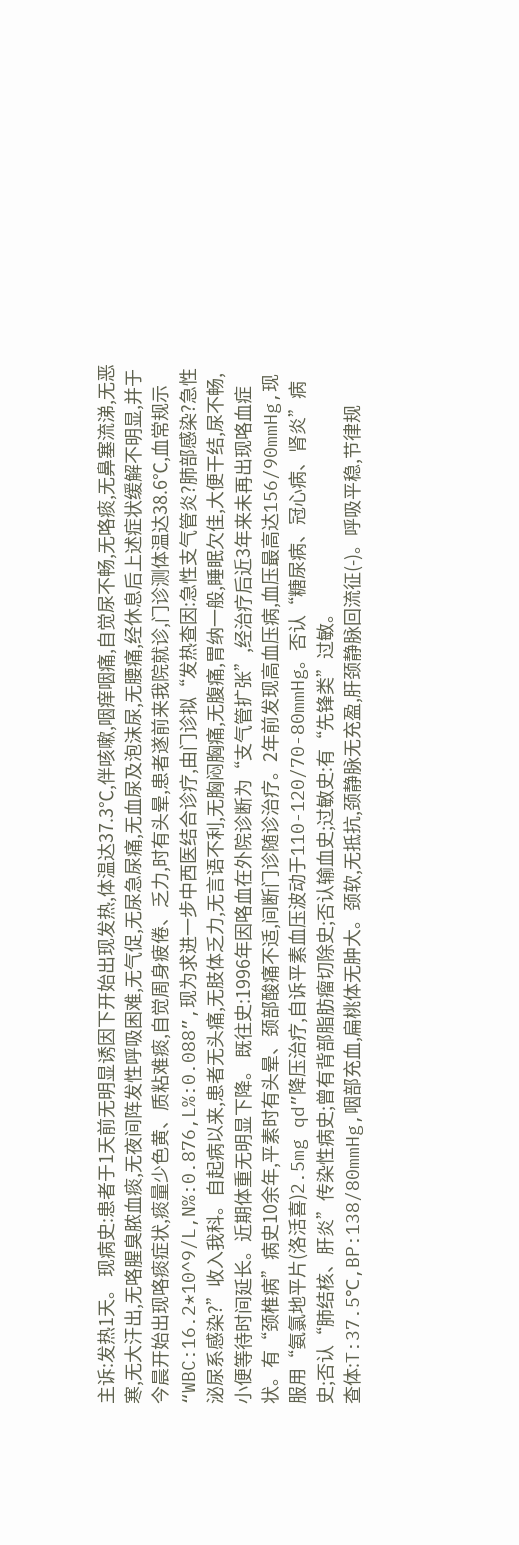主诉:发热1天。 现病史:患者于1天前无明显诱因下开始出现发热,体温达37.3℃,伴咳嗽,咽痒咽痛,自觉尿不畅,无咯痰,无鼻塞流涕,无恶寒,无大汗出,无咯腥臭脓血痰,无夜间阵发性呼吸困难,无气促,无尿急尿痛,无血尿及泡沫尿,无腰痛,经休息后上述症状缓解不明显,并于今晨开始出现咯痰症状,痰量少色黄、质粘难痰,自觉周身疲倦、乏力,时有头晕,患者遂前来我院就诊,门诊测体温达38.6℃,血常规示“WBC:16.2*10^9/L,N%:0.876,L%:0.088”,现为求进一步中西医结合诊疗,由门诊拟“发热查因:急性支气管炎?肺部感染?急性泌尿系感染?”收入我科。自起病以来,患者无头痛,无肢体乏力,无言语不利,无胸闷胸痛,无腹痛,胃纳一般,睡眠欠佳,大便干结,尿不畅,小便等待时间延长。近期体重无明显下降。 既往史:1996年因咯血在外院诊断为“支气管扩张”,经治疗后近3年来未再出现咯血症状。有“颈椎病”病史10余年,平素时有头晕、颈部酸痛不适,间断门诊随诊治疗。2年前发现高血压病,血压最高达156/90mmHg,现服用“氨氯地平片(洛活喜)2.5mg qd”降压治疗,自诉平素血压波动于110-120/70-80mmHg。否认“糖尿病、冠心病、肾炎”病史;否认“肺结核、肝炎”传染性病史;曾有背部脂肪瘤切除史;否认输血史;过敏史:有“先锋类”过敏。
查体:T:37.5℃,BP:138/80mmHg,咽部充血,扁桃体无肿大。颈软,无抵抗,颈静脉无充盈,肝颈静脉回流征(-)。呼吸平稳,节律规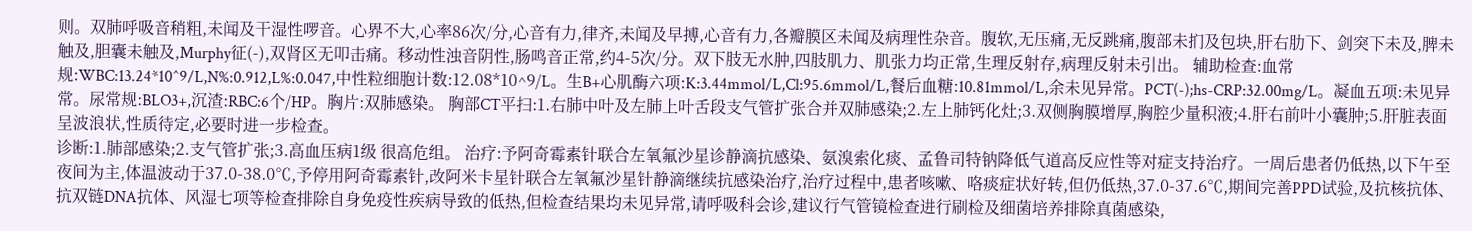则。双肺呼吸音稍粗,未闻及干湿性啰音。心界不大,心率86次/分,心音有力,律齐,未闻及早搏,心音有力,各瓣膜区未闻及病理性杂音。腹软,无压痛,无反跳痛,腹部未扪及包块,肝右肋下、剑突下未及,脾未触及,胆囊未触及,Murphy征(-),双肾区无叩击痛。移动性浊音阴性,肠鸣音正常,约4-5次/分。双下肢无水肿,四肢肌力、肌张力均正常,生理反射存,病理反射未引出。 辅助检查:血常规:WBC:13.24*10^9/L,N%:0.912,L%:0.047,中性粒细胞计数:12.08*10^9/L。生B+心肌酶六项:K:3.44mmol/L,Cl:95.6mmol/L,餐后血糖:10.81mmol/L,余未见异常。PCT(-);hs-CRP:32.00mg/L。凝血五项:未见异常。尿常规:BLO3+,沉渣:RBC:6个/HP。胸片:双肺感染。 胸部CT平扫:1.右肺中叶及左肺上叶舌段支气管扩张合并双肺感染;2.左上肺钙化灶;3.双侧胸膜增厚,胸腔少量积液;4.肝右前叶小囊肿;5.肝脏表面呈波浪状,性质待定,必要时进一步检查。
诊断:1.肺部感染;2.支气管扩张;3.高血压病1级 很高危组。 治疗:予阿奇霉素针联合左氧氟沙星诊静滴抗感染、氨溴索化痰、孟鲁司特钠降低气道高反应性等对症支持治疗。一周后患者仍低热,以下午至夜间为主,体温波动于37.0-38.0℃,予停用阿奇霉素针,改阿米卡星针联合左氧氟沙星针静滴继续抗感染治疗,治疗过程中,患者咳嗽、咯痰症状好转,但仍低热,37.0-37.6℃,期间完善PPD试验,及抗核抗体、抗双链DNA抗体、风湿七项等检查排除自身免疫性疾病导致的低热,但检查结果均未见异常,请呼吸科会诊,建议行气管镜检查进行刷检及细菌培养排除真菌感染,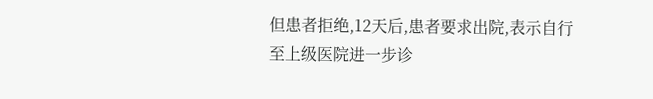但患者拒绝,12天后,患者要求出院,表示自行至上级医院进一步诊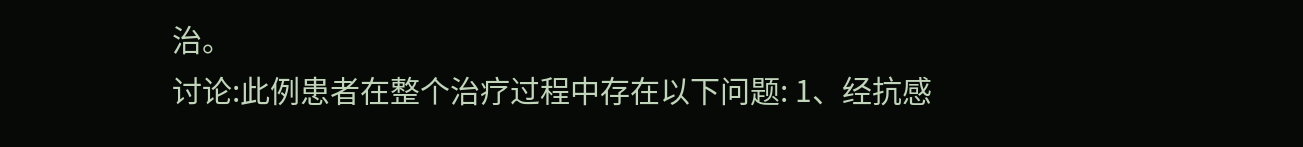治。
讨论:此例患者在整个治疗过程中存在以下问题: 1、经抗感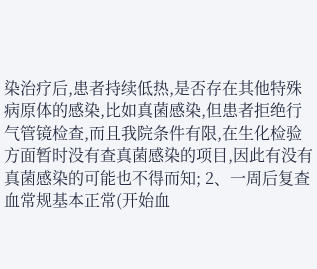染治疗后,患者持续低热,是否存在其他特殊病原体的感染,比如真菌感染,但患者拒绝行气管镜检查,而且我院条件有限,在生化检验方面暂时没有查真菌感染的项目,因此有没有真菌感染的可能也不得而知; 2、一周后复查血常规基本正常(开始血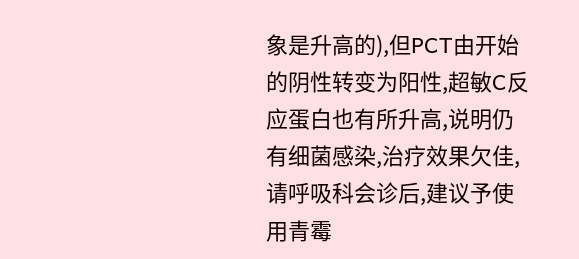象是升高的),但PCT由开始的阴性转变为阳性,超敏C反应蛋白也有所升高,说明仍有细菌感染,治疗效果欠佳,请呼吸科会诊后,建议予使用青霉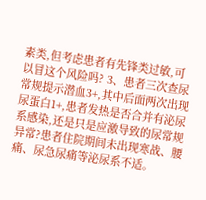素类,但考虑患者有先锋类过敏,可以冒这个风险吗? 3、患者三次查尿常规提示潜血3+,其中后面两次出现尿蛋白1+,患者发热是否合并有泌尿系感染,还是只是应激导致的尿常规异常?患者住院期间未出现寒战、腰痛、尿急尿痛等泌尿系不适。